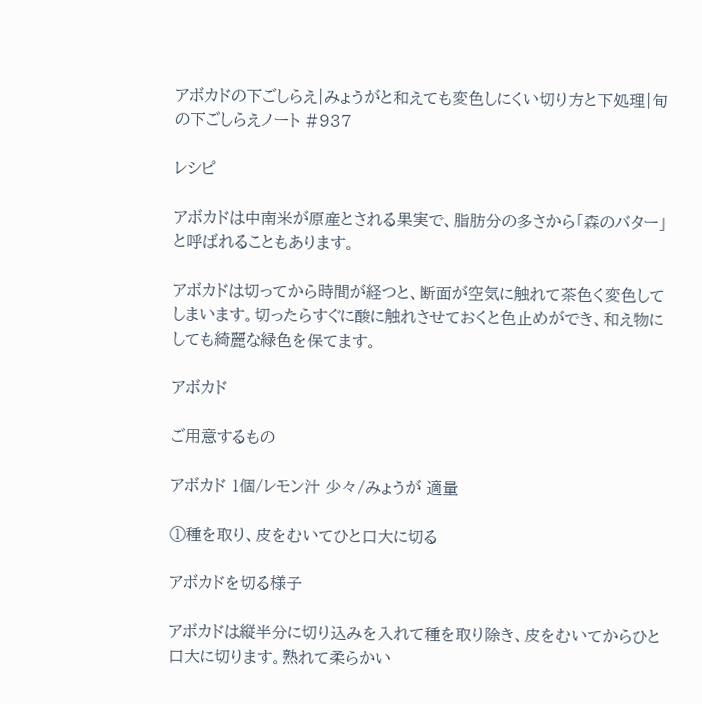アボカドの下ごしらえ|みょうがと和えても変色しにくい切り方と下処理|旬の下ごしらえノート #937

レシピ

アボカドは中南米が原産とされる果実で、脂肪分の多さから「森のバター」と呼ばれることもあります。

アボカドは切ってから時間が経つと、断面が空気に触れて茶色く変色してしまいます。切ったらすぐに酸に触れさせておくと色止めができ、和え物にしても綺麗な緑色を保てます。

アボカド

ご用意するもの

アボカド 1個/レモン汁 少々/みょうが 適量

①種を取り、皮をむいてひと口大に切る

アボカドを切る様子

アボカドは縦半分に切り込みを入れて種を取り除き、皮をむいてからひと口大に切ります。熟れて柔らかい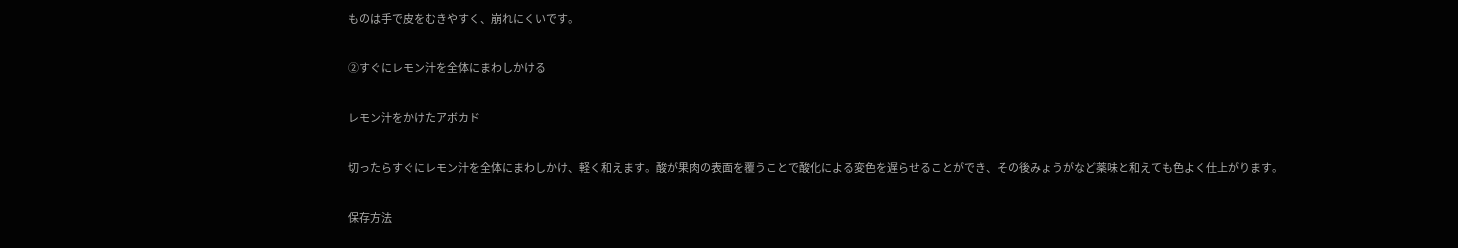ものは手で皮をむきやすく、崩れにくいです。

②すぐにレモン汁を全体にまわしかける

レモン汁をかけたアボカド

切ったらすぐにレモン汁を全体にまわしかけ、軽く和えます。酸が果肉の表面を覆うことで酸化による変色を遅らせることができ、その後みょうがなど薬味と和えても色よく仕上がります。

保存方法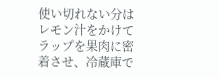使い切れない分はレモン汁をかけてラップを果肉に密着させ、冷蔵庫で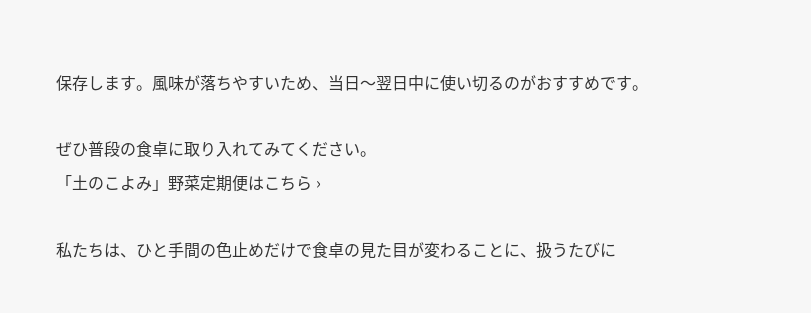保存します。風味が落ちやすいため、当日〜翌日中に使い切るのがおすすめです。

ぜひ普段の食卓に取り入れてみてください。
「土のこよみ」野菜定期便はこちら ›

私たちは、ひと手間の色止めだけで食卓の見た目が変わることに、扱うたびに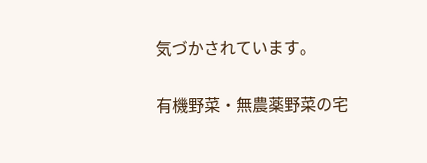気づかされています。

有機野菜・無農薬野菜の宅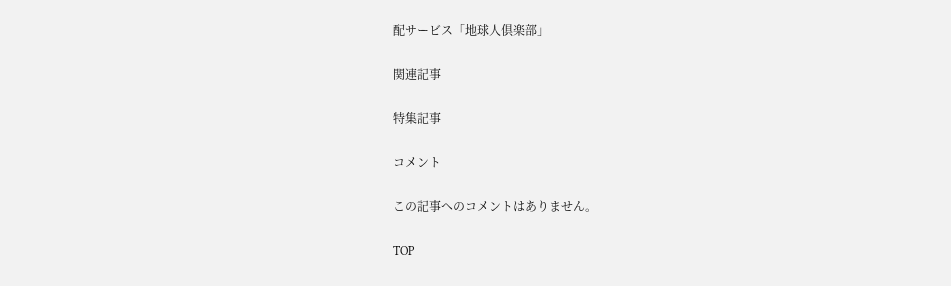配サービス「地球人倶楽部」

関連記事

特集記事

コメント

この記事へのコメントはありません。

TOP